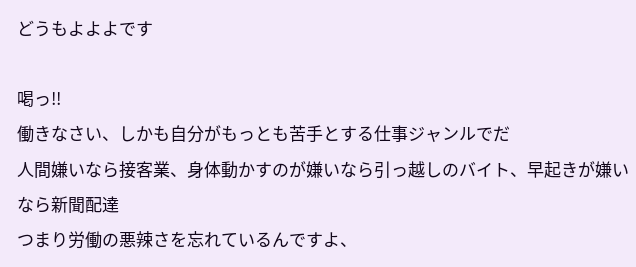どうもよよよです

喝っ!!
働きなさい、しかも自分がもっとも苦手とする仕事ジャンルでだ
人間嫌いなら接客業、身体動かすのが嫌いなら引っ越しのバイト、早起きが嫌いなら新聞配達
つまり労働の悪辣さを忘れているんですよ、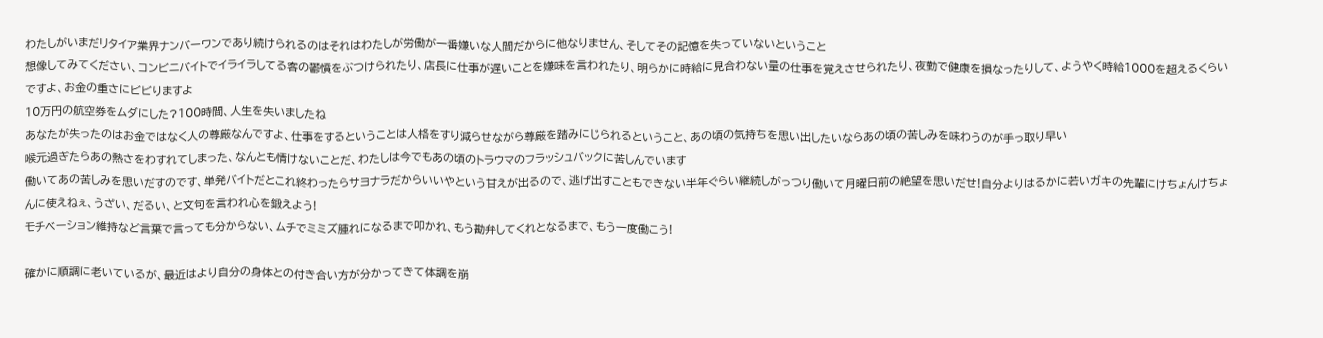わたしがいまだリタイア業界ナンバーワンであり続けられるのはそれはわたしが労働が一番嫌いな人間だからに他なりません、そしてその記憶を失っていないということ
想像してみてください、コンビニバイトでイライラしてる客の鬱憤をぶつけられたり、店長に仕事が遅いことを嫌味を言われたり、明らかに時給に見合わない量の仕事を覚えさせられたり、夜勤で健康を損なったりして、ようやく時給1000を超えるくらいですよ、お金の重さにビビりますよ
10万円の航空券をムダにした?100時間、人生を失いましたね
あなたが失ったのはお金ではなく人の尊厳なんですよ、仕事をするということは人格をすり減らせながら尊厳を踏みにじられるということ、あの頃の気持ちを思い出したいならあの頃の苦しみを味わうのが手っ取り早い
喉元過ぎたらあの熱さをわすれてしまった、なんとも情けないことだ、わたしは今でもあの頃のトラウマのフラッシュバックに苦しんでいます
働いてあの苦しみを思いだすのです、単発バイトだとこれ終わったらサヨナラだからいいやという甘えが出るので、逃げ出すこともできない半年ぐらい継続しがっつり働いて月曜日前の絶望を思いだせ!自分よりはるかに若いガキの先輩にけちょんけちょんに使えねぇ、うざい、だるい、と文句を言われ心を鍛えよう!
モチベーション維持など言葉で言っても分からない、ムチでミミズ腫れになるまで叩かれ、もう勘弁してくれとなるまで、もう一度働こう!

確かに順調に老いているが、最近はより自分の身体との付き合い方が分かってきて体調を崩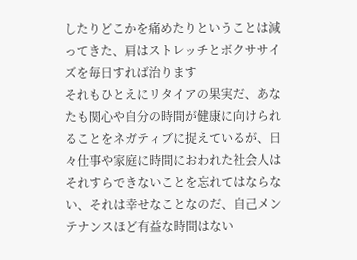したりどこかを痛めたりということは減ってきた、肩はストレッチとボクササイズを毎日すれば治ります
それもひとえにリタイアの果実だ、あなたも関心や自分の時間が健康に向けられることをネガティブに捉えているが、日々仕事や家庭に時間におわれた社会人はそれすらできないことを忘れてはならない、それは幸せなことなのだ、自己メンテナンスほど有益な時間はない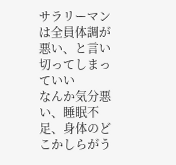サラリーマンは全員体調が悪い、と言い切ってしまっていい
なんか気分悪い、睡眠不足、身体のどこかしらがう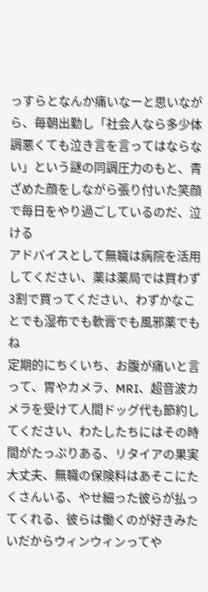っすらとなんか痛いなーと思いながら、毎朝出勤し「社会人なら多少体調悪くても泣き言を言ってはならない」という謎の同調圧力のもと、青ざめた顔をしながら張り付いた笑顔で毎日をやり過ごしているのだ、泣ける
アドバイスとして無職は病院を活用してください、薬は薬局では買わず3割で買ってください、わずかなことでも湿布でも軟膏でも風邪薬でもね
定期的にちくいち、お腹が痛いと言って、胃やカメラ、MRI、超音波カメラを受けて人間ドッグ代も節約してください、わたしたちにはその時間がたっぷりある、リタイアの果実
大丈夫、無職の保険料はあそこにたくさんいる、やせ細った彼らが払ってくれる、彼らは働くのが好きみたいだからウィンウィンってや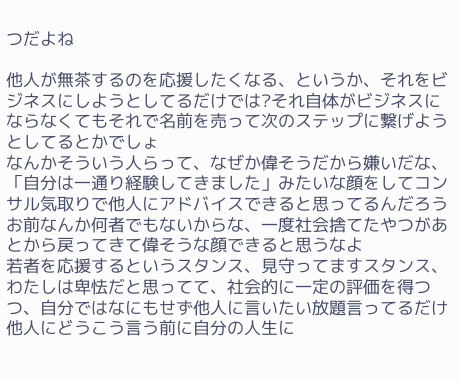つだよね

他人が無茶するのを応援したくなる、というか、それをビジネスにしようとしてるだけでは?それ自体がビジネスにならなくてもそれで名前を売って次のステップに繋げようとしてるとかでしょ
なんかそういう人らって、なぜか偉そうだから嫌いだな、「自分は一通り経験してきました」みたいな顔をしてコンサル気取りで他人にアドバイスできると思ってるんだろう
お前なんか何者でもないからな、一度社会捨てたやつがあとから戻ってきて偉そうな顔できると思うなよ
若者を応援するというスタンス、見守ってますスタンス、わたしは卑怯だと思ってて、社会的に一定の評価を得つつ、自分ではなにもせず他人に言いたい放題言ってるだけ
他人にどうこう言う前に自分の人生に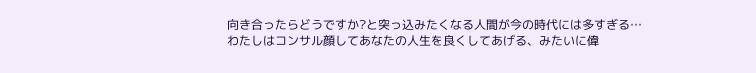向き合ったらどうですか?と突っ込みたくなる人間が今の時代には多すぎる…
わたしはコンサル顔してあなたの人生を良くしてあげる、みたいに偉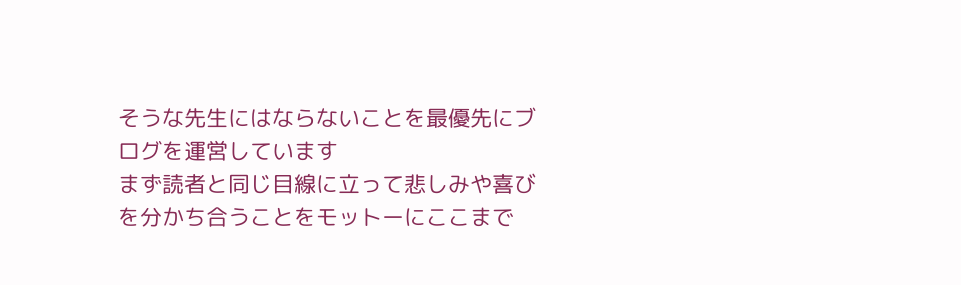そうな先生にはならないことを最優先にブログを運営しています
まず読者と同じ目線に立って悲しみや喜びを分かち合うことをモットーにここまで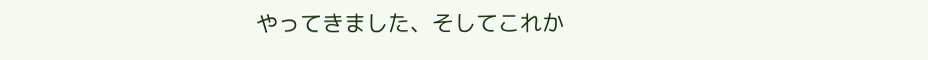やってきました、そしてこれか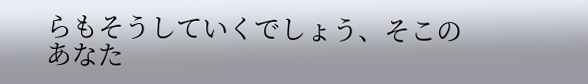らもそうしていくでしょう、そこのあなた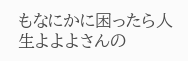もなにかに困ったら人生よよよさんの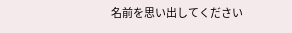名前を思い出してください